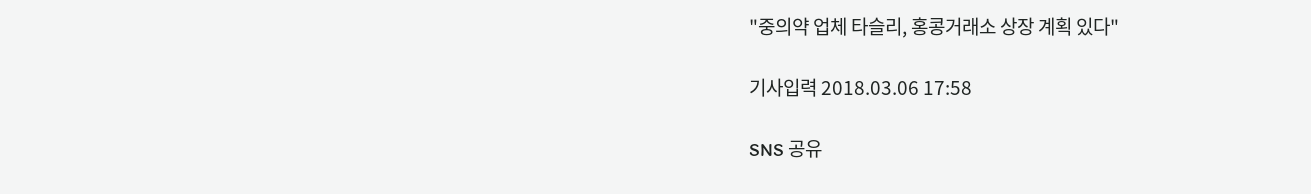"중의약 업체 타슬리, 홍콩거래소 상장 계획 있다"

기사입력 2018.03.06 17:58

SNS 공유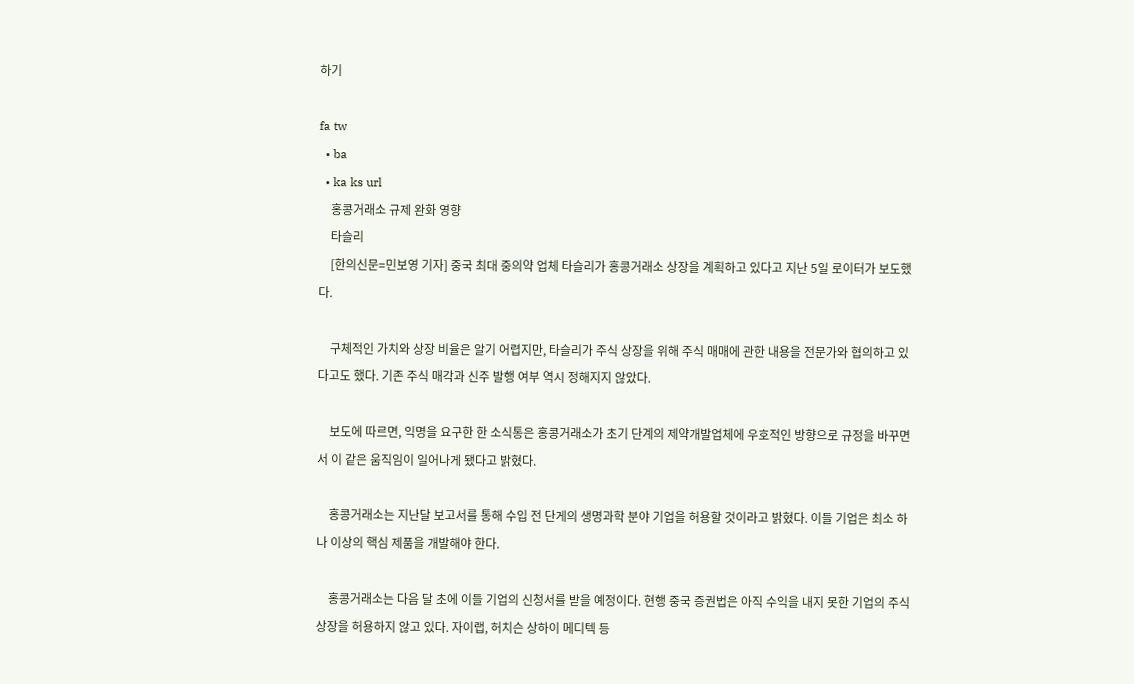하기

fa tw
  • ba
  • ka ks url
    홍콩거래소 규제 완화 영향
    타슬리
    [한의신문=민보영 기자] 중국 최대 중의약 업체 타슬리가 홍콩거래소 상장을 계획하고 있다고 지난 5일 로이터가 보도했다.

    구체적인 가치와 상장 비율은 알기 어렵지만, 타슬리가 주식 상장을 위해 주식 매매에 관한 내용을 전문가와 협의하고 있다고도 했다. 기존 주식 매각과 신주 발행 여부 역시 정해지지 않았다.

    보도에 따르면, 익명을 요구한 한 소식통은 홍콩거래소가 초기 단계의 제약개발업체에 우호적인 방향으로 규정을 바꾸면서 이 같은 움직임이 일어나게 됐다고 밝혔다.

    홍콩거래소는 지난달 보고서를 통해 수입 전 단게의 생명과학 분야 기업을 허용할 것이라고 밝혔다. 이들 기업은 최소 하나 이상의 핵심 제품을 개발해야 한다.

    홍콩거래소는 다음 달 초에 이들 기업의 신청서를 받을 예정이다. 현행 중국 증권법은 아직 수익을 내지 못한 기업의 주식 상장을 허용하지 않고 있다. 자이랩, 허치슨 상하이 메디텍 등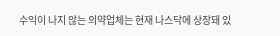수익이 나지 않는 의약업체는 현재 나스닥에 상장돼 있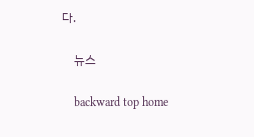다.

    뉴스

    backward top home